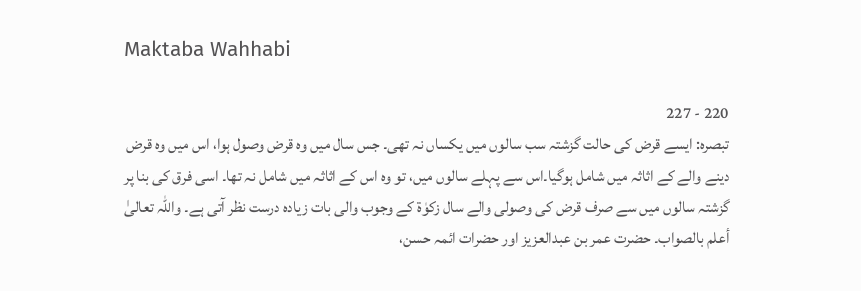Maktaba Wahhabi

220 - 227
تبصرہ: ایسے قرض کی حالت گزشتہ سب سالوں میں یکساں نہ تھی۔ جس سال میں وہ قرض وصول ہوا، اس میں وہ قرض دینے والے کے اثاثہ میں شامل ہوگیا۔اس سے پہلے سالوں میں، تو وہ اس کے اثاثہ میں شامل نہ تھا۔ اسی فرق کی بنا پر گزشتہ سالوں میں سے صرف قرض کی وصولی والے سال زکوٰۃ کے وجوب والی بات زیادہ درست نظر آتی ہے۔ واللہ تعالیٰ أعلم بالصواب۔ حضرت عمر بن عبدالعزیز اور حضرات ائمہ حسن،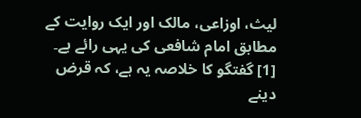لیث، اوزاعی، مالک اور ایک روایت کے مطابق امام شافعی کی یہی رائے ہے۔ [1] گفتگو کا خلاصہ یہ ہے، کہ قرض دینے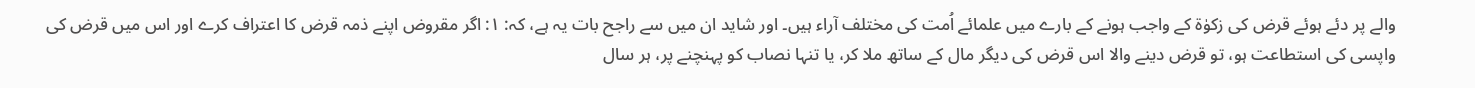والے پر دئے ہوئے قرض کی زکوٰۃ کے واجب ہونے کے بارے میں علمائے اُمت کی مختلف آراء ہیں۔ اور شاید ان میں سے راجح بات یہ ہے، کہ: ۱: اگر مقروض اپنے ذمہ قرض کا اعتراف کرے اور اس میں قرض کی واپسی کی استطاعت ہو، تو قرض دینے والا اس قرض کی دیگر مال کے ساتھ ملا کر، یا تنہا نصاب کو پہنچنے پر، ہر سال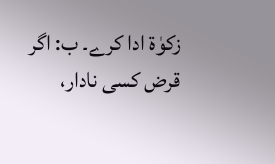زکوٰۃ ادا کرے۔ ب: اگر قرض کسی نادار،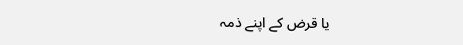یا قرض کے اپنے ذمہ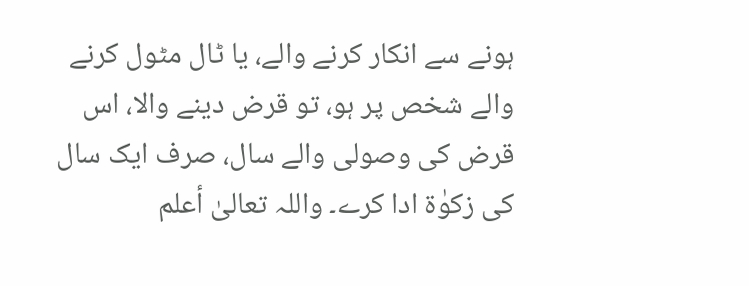ہونے سے انکار کرنے والے، یا ٹال مٹول کرنے والے شخص پر ہو، تو قرض دینے والا، اس قرض کی وصولی والے سال، صرف ایک سال کی زکوٰۃ ادا کرے۔ واللہ تعالیٰ أعلم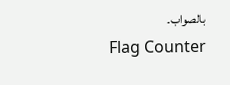بالصواب۔
Flag Counter